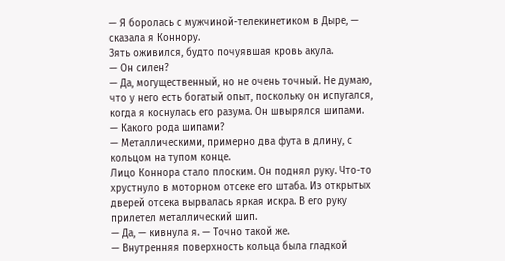— Я боролась с мужчиной-телекинетиком в Дыре, — сказала я Коннору.
Зять оживился, будто почуявшая кровь акула.
— Он силен?
— Да, могущественный, но не очень точный. Не думаю, что у него есть богатый опыт, поскольку он испугался, когда я коснулась его разума. Он швырялся шипами.
— Какого рода шипами?
— Металлическими, примерно два фута в длину, с кольцом на тупом конце.
Лицо Коннора стало плоским. Он поднял руку. Что-то хрустнуло в моторном отсеке его штаба. Из открытых дверей отсека вырвалась яркая искра. В его руку прилетел металлический шип.
— Да, — кивнула я. — Точно такой же.
— Внутренняя поверхность кольца была гладкой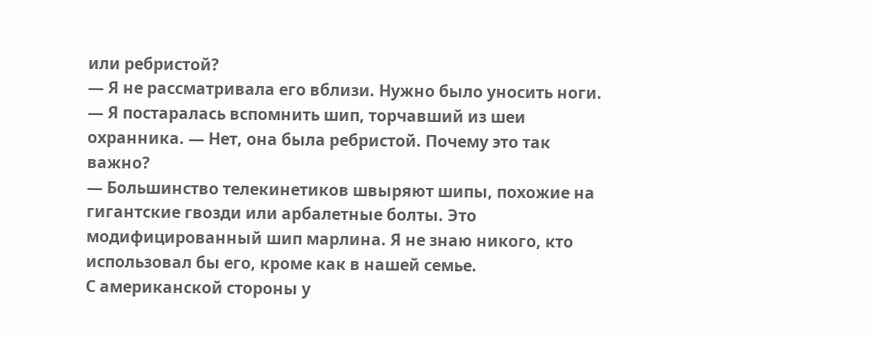или ребристой?
— Я не рассматривала его вблизи. Нужно было уносить ноги. — Я постаралась вспомнить шип, торчавший из шеи охранника. — Нет, она была ребристой. Почему это так важно?
— Большинство телекинетиков швыряют шипы, похожие на гигантские гвозди или арбалетные болты. Это модифицированный шип марлина. Я не знаю никого, кто использовал бы его, кроме как в нашей семье.
С американской стороны у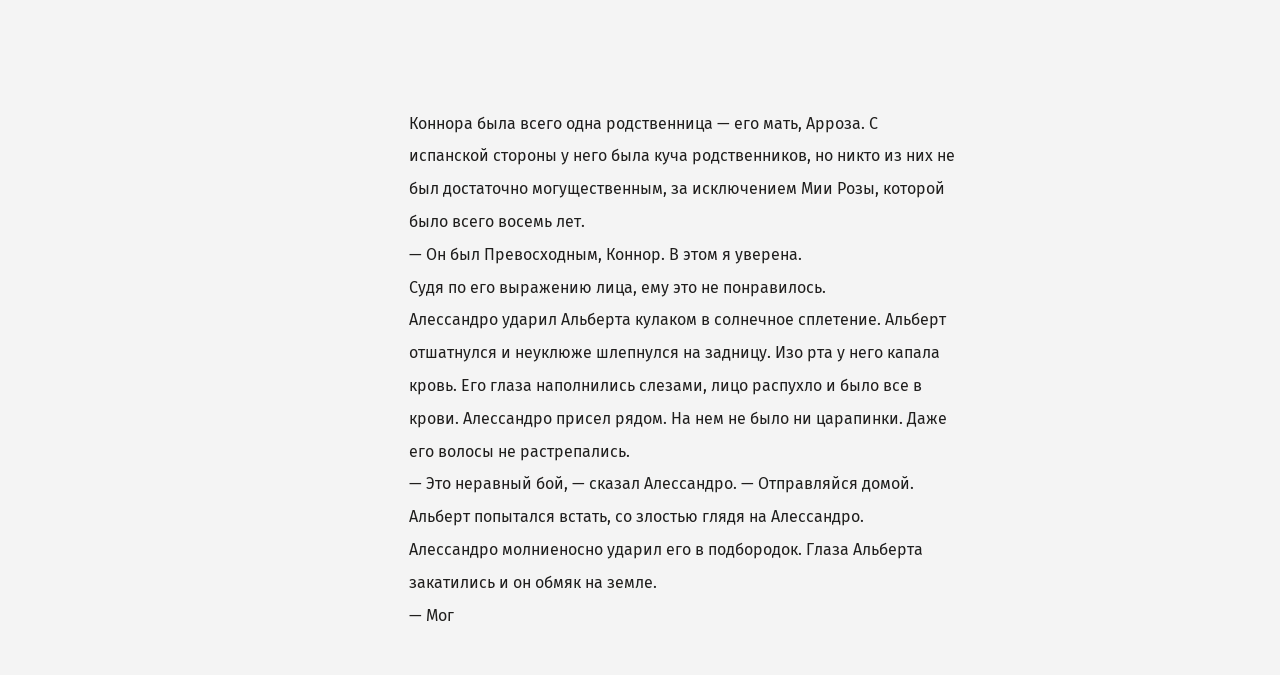Коннора была всего одна родственница — его мать, Арроза. С испанской стороны у него была куча родственников, но никто из них не был достаточно могущественным, за исключением Мии Розы, которой было всего восемь лет.
— Он был Превосходным, Коннор. В этом я уверена.
Судя по его выражению лица, ему это не понравилось.
Алессандро ударил Альберта кулаком в солнечное сплетение. Альберт отшатнулся и неуклюже шлепнулся на задницу. Изо рта у него капала кровь. Его глаза наполнились слезами, лицо распухло и было все в крови. Алессандро присел рядом. На нем не было ни царапинки. Даже его волосы не растрепались.
— Это неравный бой, — сказал Алессандро. — Отправляйся домой.
Альберт попытался встать, со злостью глядя на Алессандро.
Алессандро молниеносно ударил его в подбородок. Глаза Альберта закатились и он обмяк на земле.
— Мог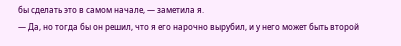бы сделать это в самом начале, — заметила я.
— Да, но тогда бы он решил, что я его нарочно вырубил, и у него может быть второй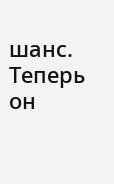шанс. Теперь он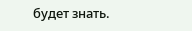будет знать.